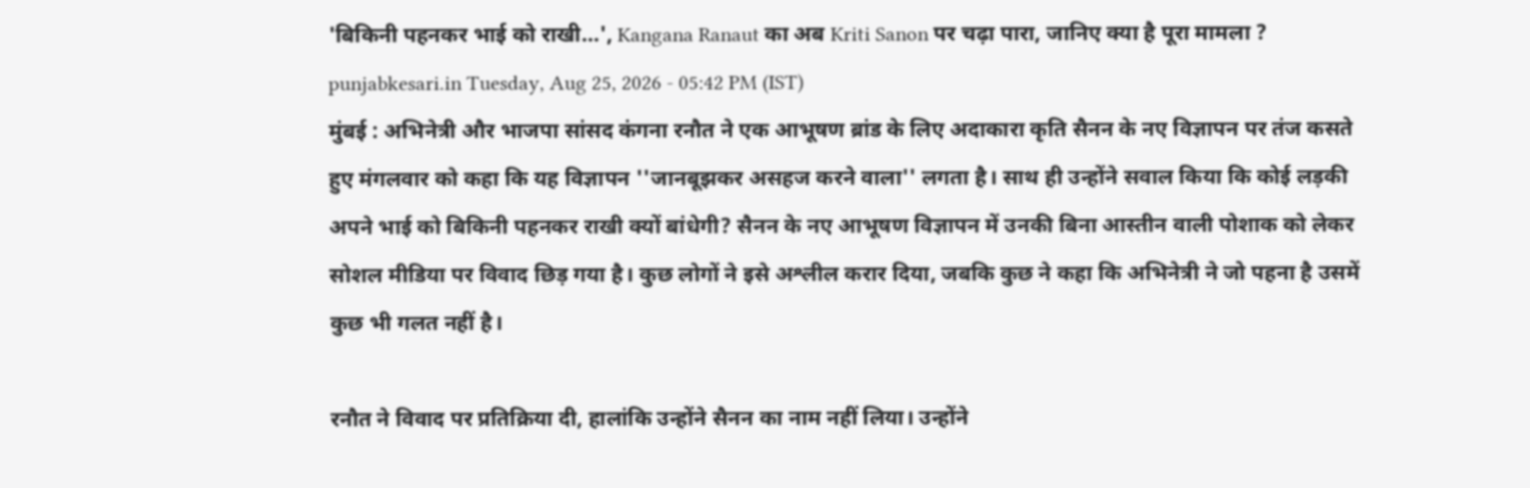'बिकिनी पहनकर भाई को राखी...', Kangana Ranaut का अब Kriti Sanon पर चढ़ा पारा, जानिए क्या है पूरा मामला ?
punjabkesari.in Tuesday, Aug 25, 2026 - 05:42 PM (IST)
मुंबई : अभिनेत्री और भाजपा सांसद कंगना रनौत ने एक आभूषण ब्रांड के लिए अदाकारा कृति सैनन के नए विज्ञापन पर तंज कसते हुए मंगलवार को कहा कि यह विज्ञापन ''जानबूझकर असहज करने वाला'' लगता है। साथ ही उन्होंने सवाल किया कि कोई लड़की अपने भाई को बिकिनी पहनकर राखी क्यों बांधेगी? सैनन के नए आभूषण विज्ञापन में उनकी बिना आस्तीन वाली पोशाक को लेकर सोशल मीडिया पर विवाद छिड़ गया है। कुछ लोगों ने इसे अश्लील करार दिया, जबकि कुछ ने कहा कि अभिनेत्री ने जो पहना है उसमें कुछ भी गलत नहीं है।

रनौत ने विवाद पर प्रतिक्रिया दी, हालांकि उन्होंने सैनन का नाम नहीं लिया। उन्होंने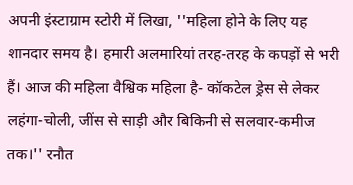अपनी इंस्टाग्राम स्टोरी में लिखा, ''महिला होने के लिए यह शानदार समय है। हमारी अलमारियां तरह-तरह के कपड़ों से भरी हैं। आज की महिला वैश्विक महिला है- कॉकटेल ड्रेस से लेकर लहंगा-चोली, जींस से साड़ी और बिकिनी से सलवार-कमीज तक।'' रनौत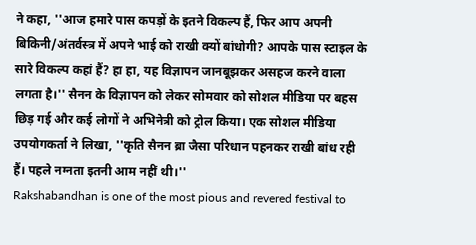ने कहा, ''आज हमारे पास कपड़ों के इतने विकल्प हैं, फिर आप अपनी बिकिनी/अंतर्वस्त्र में अपने भाई को राखी क्यों बांधोगी? आपके पास स्टाइल के सारे विकल्प कहां हैं? हा हा, यह विज्ञापन जानबूझकर असहज करने वाला लगता है।'' सैनन के विज्ञापन को लेकर सोमवार को सोशल मीडिया पर बहस छिड़ गई और कई लोगों ने अभिनेत्री को ट्रोल किया। एक सोशल मीडिया उपयोगकर्ता ने लिखा, ''कृति सैनन ब्रा जैसा परिधान पहनकर राखी बांध रही हैं। पहले नग्नता इतनी आम नहीं थी।''
Rakshabandhan is one of the most pious and revered festival to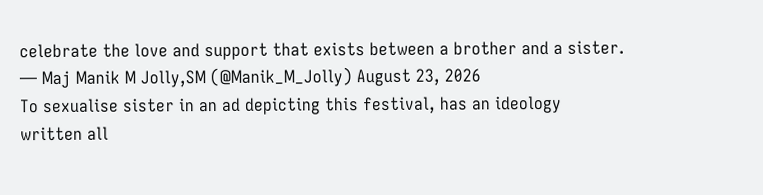celebrate the love and support that exists between a brother and a sister.
— Maj Manik M Jolly,SM (@Manik_M_Jolly) August 23, 2026
To sexualise sister in an ad depicting this festival, has an ideology written all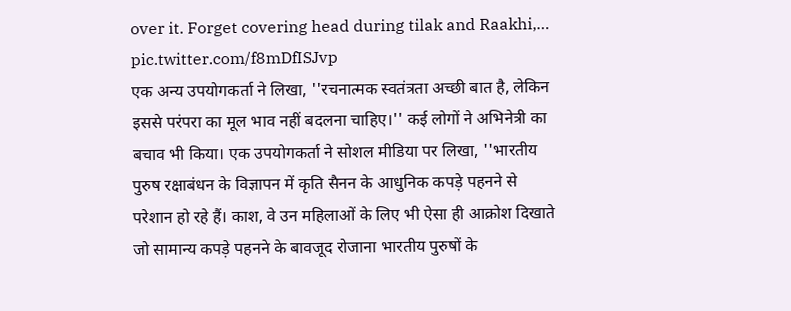over it. Forget covering head during tilak and Raakhi,… pic.twitter.com/f8mDfISJvp
एक अन्य उपयोगकर्ता ने लिखा, ''रचनात्मक स्वतंत्रता अच्छी बात है, लेकिन इससे परंपरा का मूल भाव नहीं बदलना चाहिए।'' कई लोगों ने अभिनेत्री का बचाव भी किया। एक उपयोगकर्ता ने सोशल मीडिया पर लिखा, ''भारतीय पुरुष रक्षाबंधन के विज्ञापन में कृति सैनन के आधुनिक कपड़े पहनने से परेशान हो रहे हैं। काश, वे उन महिलाओं के लिए भी ऐसा ही आक्रोश दिखाते जो सामान्य कपड़े पहनने के बावजूद रोजाना भारतीय पुरुषों के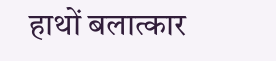हाथों बलात्कार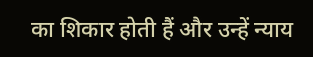का शिकार होती हैं और उन्हें न्याय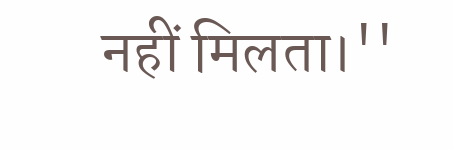नहीं मिलता।''